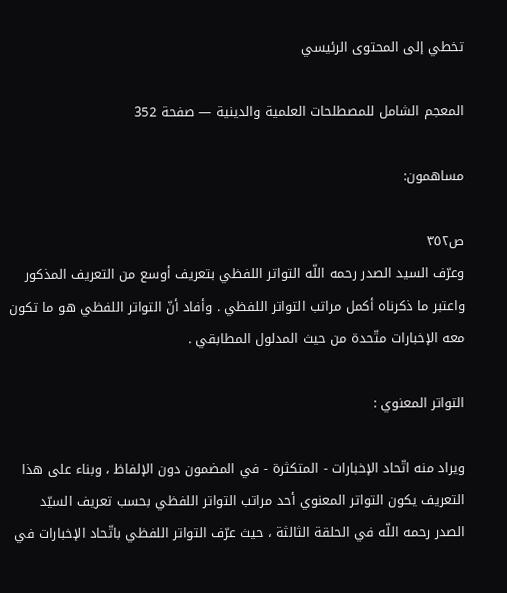تخطي إلى المحتوى الرئيسي

المعجم الشامل للمصطلحات العلمية والدينية — صفحة 352

مساهمون:

ص٣٥٢
وعرّف السيد الصدر رحمه اللّه التواتر اللفظي بتعريف أوسع من التعريف المذكور واعتبر ما ذكرناه أكمل مراتب التواتر اللفظي . وأفاد أنّ التواتر اللفظي هو ما تكون معه الإخبارات متّحدة من حيث المدلول المطابقي .

التواتر المعنوي :

ويراد منه اتّحاد الإخبارات - المتكثرة - في المضمون دون الإلفاظ ، وبناء على هذا التعريف يكون التواتر المعنوي أحد مراتب التواتر اللفظي بحسب تعريف السيّد الصدر رحمه اللّه في الحلقة الثالثة ، حيث عرّف التواتر اللفظي باتّحاد الإخبارات في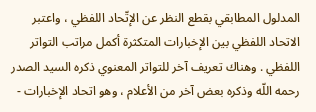المدلول المطابقي بقطع النظر عن الإتّحاد اللفظي ، واعتبر الاتحاد اللفظي بين الإخبارات المتكثرة أكمل مراتب التواتر اللفظي . وهناك تعريف آخر للتواتر المعنوي ذكره السيد الصدر رحمه اللّه وذكره بعض آخر من الأعلام ، وهو اتحاد الإخبارات -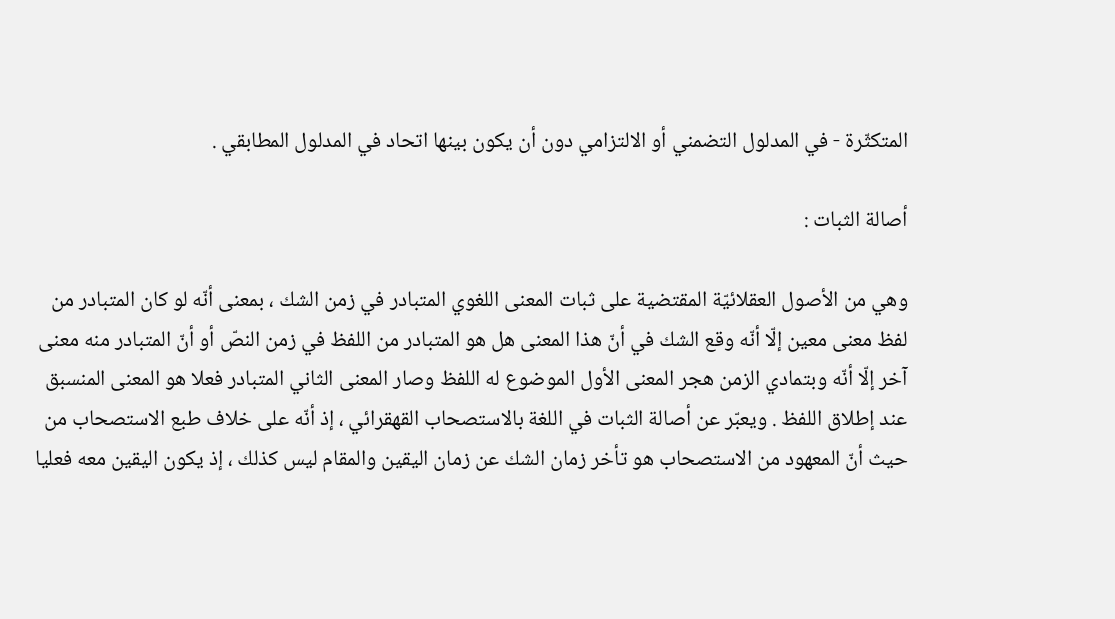المتكثّرة - في المدلول التضمني أو الالتزامي دون أن يكون بينها اتحاد في المدلول المطابقي .

أصالة الثبات :

وهي من الأصول العقلائيّة المقتضية على ثبات المعنى اللغوي المتبادر في زمن الشك ، بمعنى أنّه لو كان المتبادر من لفظ معنى معين إلّا أنّه وقع الشك في أنّ هذا المعنى هل هو المتبادر من اللفظ في زمن النصّ أو أنّ المتبادر منه معنى آخر إلّا أنّه وبتمادي الزمن هجر المعنى الأول الموضوع له اللفظ وصار المعنى الثاني المتبادر فعلا هو المعنى المنسبق عند إطلاق اللفظ . ويعبّر عن أصالة الثبات في اللغة بالاستصحاب القهقرائي ، إذ أنّه على خلاف طبع الاستصحاب من حيث أنّ المعهود من الاستصحاب هو تأخر زمان الشك عن زمان اليقين والمقام ليس كذلك ، إذ يكون اليقين معه فعليا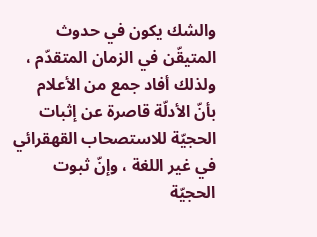والشك يكون في حدوث المتيقّن في الزمان المتقدّم ، ولذلك أفاد جمع من الأعلام بأنّ الأدلّة قاصرة عن إثبات الحجيّة للاستصحاب القهقرائي في غير اللغة ، وإنّ ثبوت الحجيّة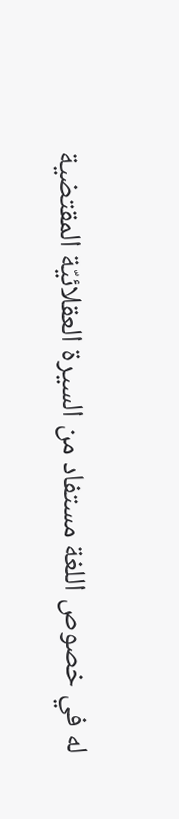له في خصوص اللغة مستفاد من السيرة العقلائيّة المقتضية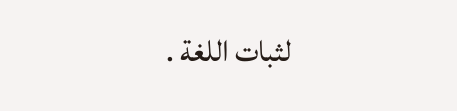لثبات اللغة .